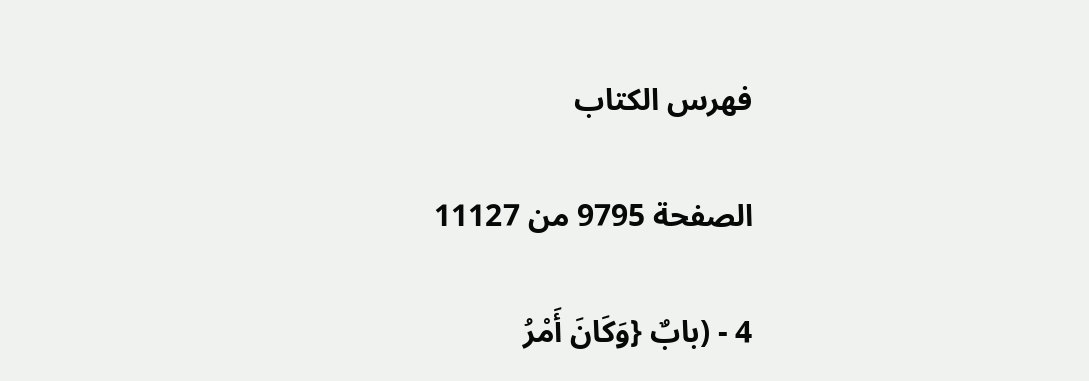فهرس الكتاب

الصفحة 9795 من 11127

4 - (بابٌ {وَكَانَ أَمْرُ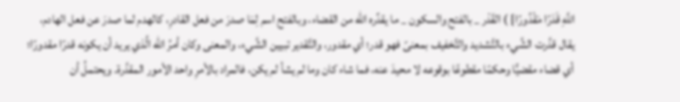اللَّهِ قَدَرًا مَقْدُورًا} ) القَدْر _ بالفتح والسكون _ ما يقدِّره الله من القضاء، وبالفتح اسم لِمَا صدرَ من فعل القادرِ، كالهدم لما صدرَ عن فعل الهادم، يقال قدَّرت الشَّيء بالتَّشديد والتَّخفيف بمعنىً فهو قدر؛ أي مقدور، والتَّقدير تبيين الشَّيء، والمعنى وكان أمرُ الله الَّذي يريد أن يكونه قدرًا مقدورًا؛ أي قضاء مقضيًّا وحكمًا مقطوعًا بوقوعه لا محيدَ عنه، فما شاء كان وما لم يشأ لم يكن، فالمراد بالأمرِ واحد الأمور المقدَّرة. ويحتملُ أن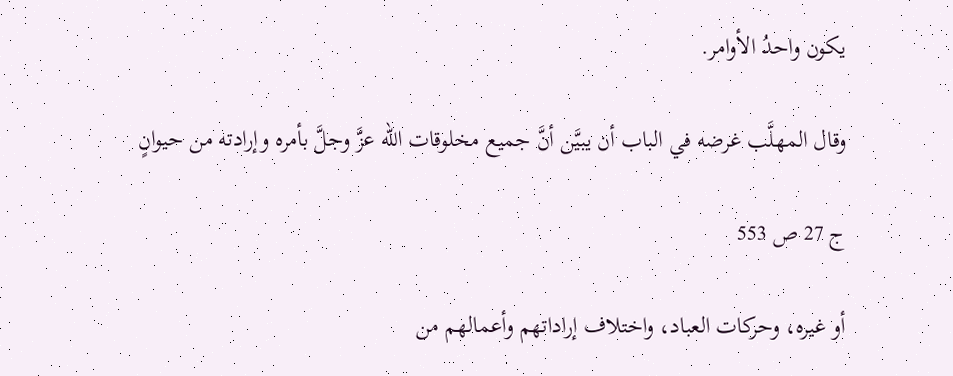يكون واحدُ الأوامر.

وقال المهلَّب غرضه في الباب أن يبيَّن أنَّ جميع مخلوقات الله عزَّ وجلَّ بأمره وإرادته من حيوانٍ

ج 27 ص 553

أو غيره، وحركات العباد، واختلاف إراداتهم وأعمالهم من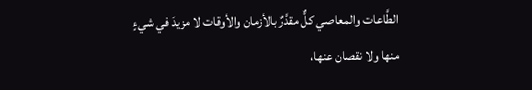الطَّاعات والمعاصي كلٌّ مقدَّرٌ بالأزمان والأوقات لا مزيدَ في شيءٍ منها ولا نقصان عنها،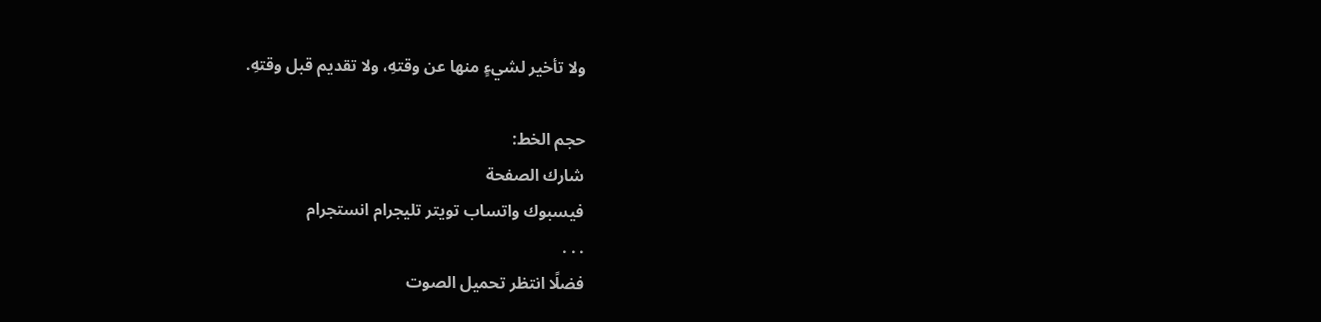ولا تأخير لشيءٍ منها عن وقتهِ، ولا تقديم قبل وقتهِ.

حجم الخط:
شارك الصفحة
فيسبوك واتساب تويتر تليجرام انستجرام
. . .
فضلًا انتظر تحميل الصوت